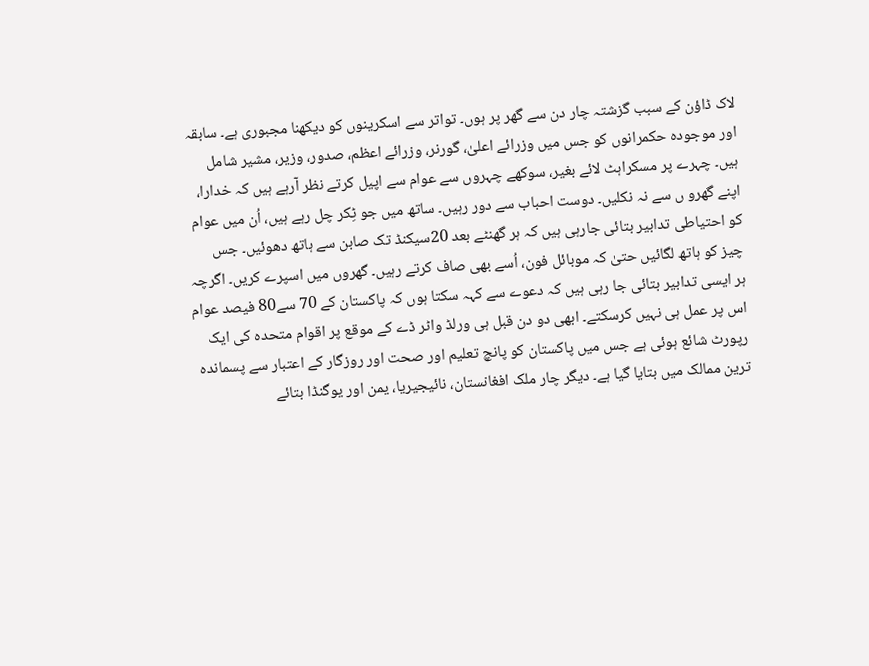لاک ڈاؤن کے سبب گزشتہ چار دن سے گھر پر ہوں۔ تواتر سے اسکرینوں کو دیکھنا مجبوری ہے۔ سابقہ اور موجودہ حکمرانوں کو جس میں وزرائے اعلیٰ، گورنر، وزرائے اعظم، صدور، وزیر، مشیر شامل ہیں۔ چہرے پر مسکراہٹ لائے بغیر، سوکھے چہروں سے عوام سے اپیل کرتے نظر آرہے ہیں کہ خدارا، اپنے گھرو ں سے نہ نکلیں۔ دوست احباب سے دور رہیں۔ ساتھ میں جو ٹِکر چل رہے ہیں، اُن میں عوام کو احتیاطی تدابیر بتائی جارہی ہیں کہ ہر گھنٹے بعد 20سیکنڈ تک صابن سے ہاتھ دھوئیں۔ جس چیز کو ہاتھ لگائیں حتیٰ کہ موبائل فون، اُسے بھی صاف کرتے رہیں۔ گھروں میں اسپرے کریں۔ اگرچہ ہر ایسی تدابیر بتائی جا رہی ہیں کہ دعوے سے کہہ سکتا ہوں کہ پاکستان کے 70 سے80 فیصد عوام اس پر عمل ہی نہیں کرسکتے۔ ابھی دو دن قبل ہی ورلڈ واٹر ڈے کے موقع پر اقوام متحدہ کی ایک رپورٹ شائع ہوئی ہے جس میں پاکستان کو پانچ تعلیم اور صحت اور روزگار کے اعتبار سے پسماندہ ترین ممالک میں بتایا گیا ہے۔ دیگر چار ملک افغانستان، نائیجیریا، یمن اور یوگنڈا بتائے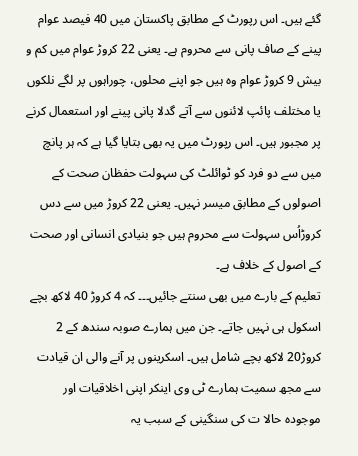گئے ہیں۔ اس رپورٹ کے مطابق پاکستان میں 40 فیصد عوام پینے کے صاف پانی سے محروم ہے۔ یعنی 22 کروڑ عوام میں کم و بیش 9 کروڑ عوام وہ ہیں جو اپنے محلوں، چوراہوں پر لگے نلکوں یا مختلف پائپ لائنوں سے آتے گدلا پانی پینے اور استعمال کرنے پر مجبور ہیں۔ اس رپورٹ میں یہ بھی بتایا گیا ہے کہ ہر پانچ میں سے دو فرد کو ٹوائلٹ کی سہولت حفظان صحت کے اصولوں کے مطابق میسر نہیں۔ یعنی 22 کروڑ میں سے دس کروڑاُس سہولت سے محروم ہیں جو بنیادی انسانی اور صحت کے اصول کے خلاف ہے۔
تعلیم کے بارے میں بھی سنتے جائیں۔۔۔ کہ 4 کروڑ 40 لاکھ بچے اسکول ہی نہیں جاتے۔ جن میں ہمارے صوبہ سندھ کے 2 کروڑ20 لاکھ بچے شامل ہیں۔ اسکرینوں پر آنے والی ان قیادت سے مجھ سمیت ہمارے ٹی وی اینکر اپنی اخلاقیات اور موجودہ حالا ت کی سنگینی کے سبب یہ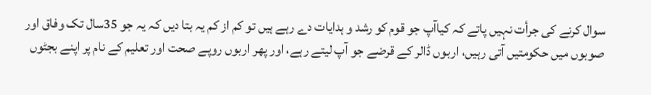سوال کرنے کی جرأت نہیں پاتے کہ کیاآپ جو قوم کو رشد و ہدایات دے رہے ہیں تو کم از کم یہ بتا دیں کہ یہ جو 35سال تک وفاق اور صوبوں میں حکومتیں آتی رہیں، اربوں ڈالر کے قرضے جو آپ لیتے رہے، اور پھر اربوں روپے صحت اور تعلیم کے نام پر اپنے بجٹوں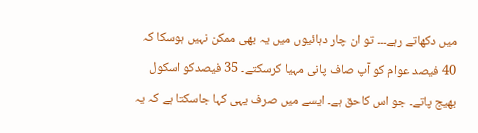میں دکھاتے رہے۔۔۔ تو ان چار دہائیوں میں یہ بھی ممکن نہیں ہوسکا کہ 40 فیصد عوام کو آپ صاف پانی مہیا کرسکتے۔ 35 فیصدکو اسکول بھیج پاتے۔ جو اس کاحق ہے۔ ایسے میں صرف یہی کہا جاسکتا ہے کہ یہ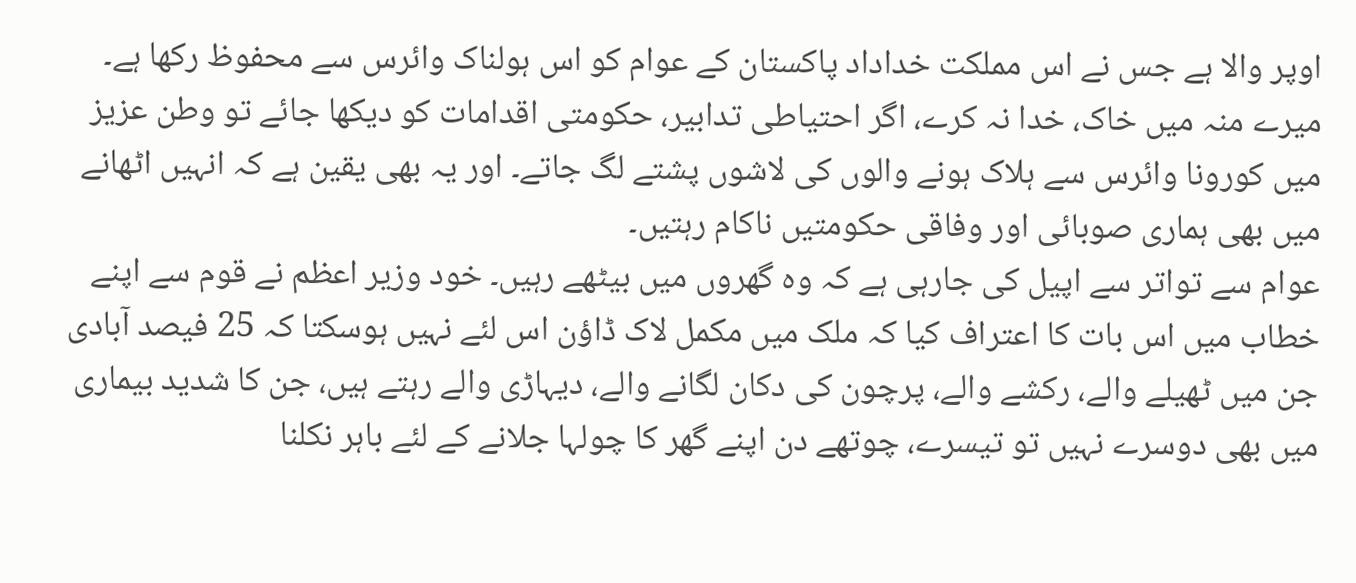اوپر والا ہے جس نے اس مملکت خداداد پاکستان کے عوام کو اس ہولناک وائرس سے محفوظ رکھا ہے۔ میرے منہ میں خاک، خدا نہ کرے، اگر احتیاطی تدابیر، حکومتی اقدامات کو دیکھا جائے تو وطن عزیز میں کورونا وائرس سے ہلاک ہونے والوں کی لاشوں پشتے لگ جاتے۔ اور یہ بھی یقین ہے کہ انہیں اٹھانے میں بھی ہماری صوبائی اور وفاقی حکومتیں ناکام رہتیں۔
عوام سے تواتر سے اپیل کی جارہی ہے کہ وہ گھروں میں بیٹھے رہیں۔ خود وزیر اعظم نے قوم سے اپنے خطاب میں اس بات کا اعتراف کیا کہ ملک میں مکمل لاک ڈاؤن اس لئے نہیں ہوسکتا کہ 25 فیصد آبادی جن میں ٹھیلے والے، رکشے والے، پرچون کی دکان لگانے والے، دیہاڑی والے رہتے ہیں، جن کا شدید بیماری میں بھی دوسرے نہیں تو تیسرے، چوتھے دن اپنے گھر کا چولہا جلانے کے لئے باہر نکلنا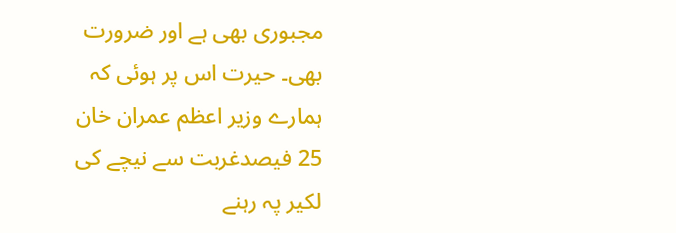مجبوری بھی ہے اور ضرورت بھی۔ حیرت اس پر ہوئی کہ ہمارے وزیر اعظم عمران خان 25 فیصدغربت سے نیچے کی لکیر پہ رہنے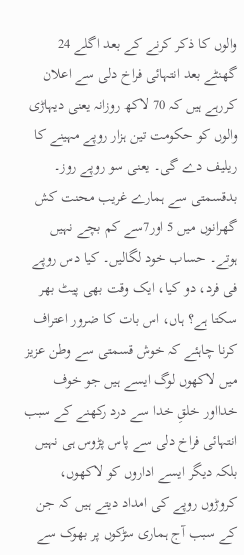والوں کا ذکر کرنے کے بعد اگلے 24 گھنٹے بعد انتہائی فراخ دلی سے اعلان کررہے ہیں کہ 70 لاکھ روزانہ یعنی دیہاڑی والوں کو حکومت تین ہزار روپے مہینے کا ریلیف دے گی۔ یعنی سو روپے روز۔ بدقسمتی سے ہمارے غریب محنت کش گھرانوں میں 5 اور7سے کم بچے نہیں ہوتے۔ حساب خود لگالیں۔ کیا دس روپے فی فرد، دو کیا، ایک وقت بھی پیٹ بھر سکتا ہے؟ ہاں، اس بات کا ضرور اعتراف کرنا چاہئے کہ خوش قسمتی سے وطن عزیز میں لاکھوں لوگ ایسے ہیں جو خوف خدااور خلقِ خدا سے درد رکھنے کے سبب انتہائی فراخ دلی سے پاس پڑوس ہی نہیں بلکہ دیگر ایسے اداروں کو لاکھوں، کروڑوں روپے کی امداد دیتے ہیں کہ جن کے سبب آج ہماری سڑکوں پر بھوک سے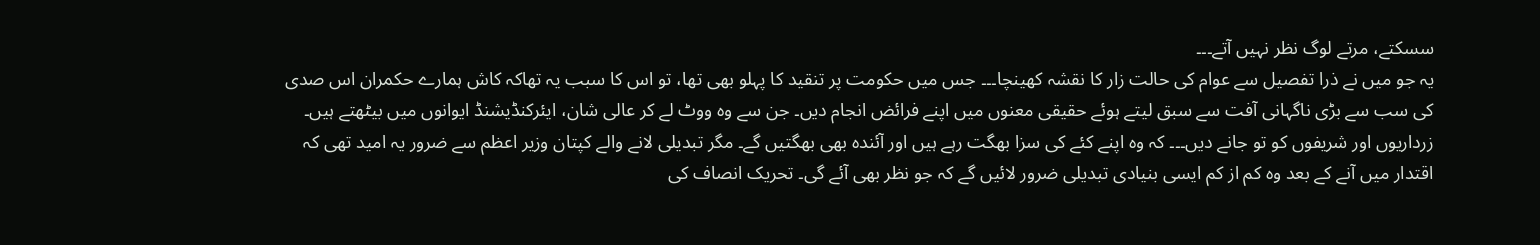سسکتے، مرتے لوگ نظر نہیں آتے۔۔۔
یہ جو میں نے ذرا تفصیل سے عوام کی حالت زار کا نقشہ کھینچا۔۔۔ جس میں حکومت پر تنقید کا پہلو بھی تھا، تو اس کا سبب یہ تھاکہ کاش ہمارے حکمران اس صدی کی سب سے بڑی ناگہانی آفت سے سبق لیتے ہوئے حقیقی معنوں میں اپنے فرائض انجام دیں۔ جن سے وہ ووٹ لے کر عالی شان، ایئرکنڈیشنڈ ایوانوں میں بیٹھتے ہیں۔ زرداریوں اور شریفوں کو تو جانے دیں۔۔۔ کہ وہ اپنے کئے کی سزا بھگت رہے ہیں اور آئندہ بھی بھگتیں گے۔ مگر تبدیلی لانے والے کپتان وزیر اعظم سے ضرور یہ امید تھی کہ اقتدار میں آنے کے بعد وہ کم از کم ایسی بنیادی تبدیلی ضرور لائیں گے کہ جو نظر بھی آئے گی۔ تحریک انصاف کی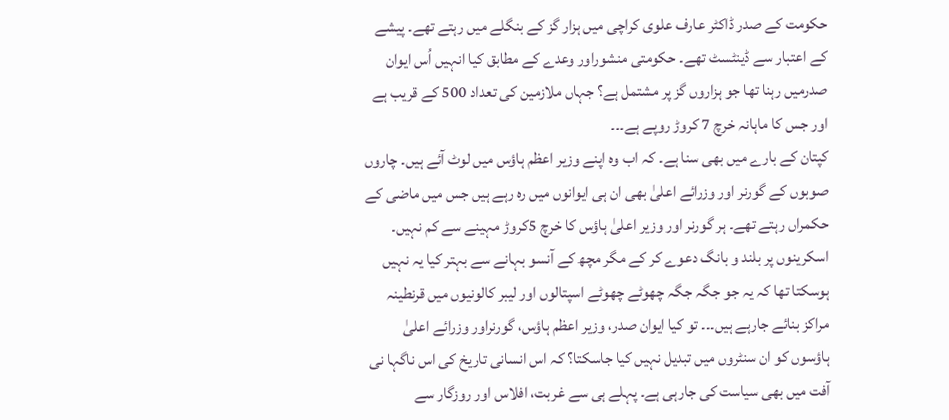حکومت کے صدر ڈاکٹر عارف علوی کراچی میں ہزار گز کے بنگلے میں رہتے تھے۔ پیشے کے اعتبار سے ڈینٹسٹ تھے۔ حکومتی منشوراور وعدے کے مطابق کیا انہیں اُس ایوان صدرمیں رہنا تھا جو ہزاروں گز پر مشتمل ہے؟ جہاں ملازمین کی تعداد 500 کے قریب ہے اور جس کا ماہانہ خرچ 7 کروڑ روپے ہے۔۔۔
کپتان کے بارے میں بھی سنا ہے۔ کہ اب وہ اپنے وزیر اعظم ہاؤس میں لوٹ آئے ہیں۔ چاروں صوبوں کے گورنر اور وزرائے اعلیٰ بھی ان ہی ایوانوں میں رہ رہے ہیں جس میں ماضی کے حکمراں رہتے تھے۔ ہر گورنر اور وزیر اعلیٰ ہاؤس کا خرچ 5کروڑ مہینے سے کم نہیں۔
اسکرینوں پر بلند و بانگ دعوے کر کے مگر مچھ کے آنسو بہانے سے بہتر کیا یہ نہیں ہوسکتا تھا کہ یہ جو جگہ جگہ چھوٹے چھوٹے اسپتالوں اور لیبر کالونیوں میں قرنطینہ مراکز بنائے جارہے ہیں۔۔۔ تو کیا ایوان صدر، وزیر اعظم ہاؤس، گورنراور وزرائے اعلیٰ ہاؤسوں کو ان سنٹروں میں تبدیل نہیں کیا جاسکتا؟ کہ اس انسانی تاریخ کی اس ناگہا نی آفت میں بھی سیاست کی جارہی ہے۔ پہلے ہی سے غربت، افلاس اور روزگار سے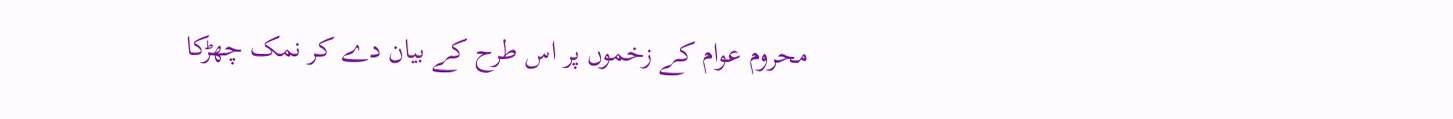محروم عوام کے زخموں پر اس طرح کے بیان دے کر نمک چھڑکا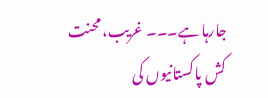جارہا ہے۔۔۔ غریب، محنت کش پاکستانیوں کی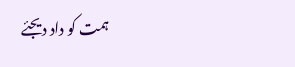ہمت کو داد دیجئے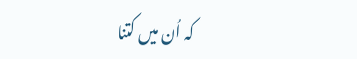کہ اُن میں کتنا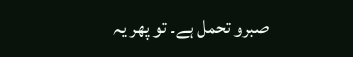صبرو تحمل ہے۔ تو پھر یہ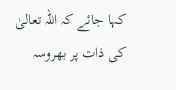کہا جائے کہ اللہ تعالیٰ کی ذات پر بھروسہ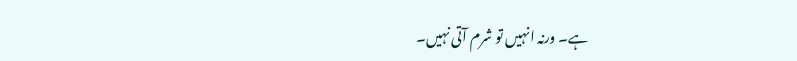ہے۔ ورنہ انہیں تو شرم آتی نہیں۔